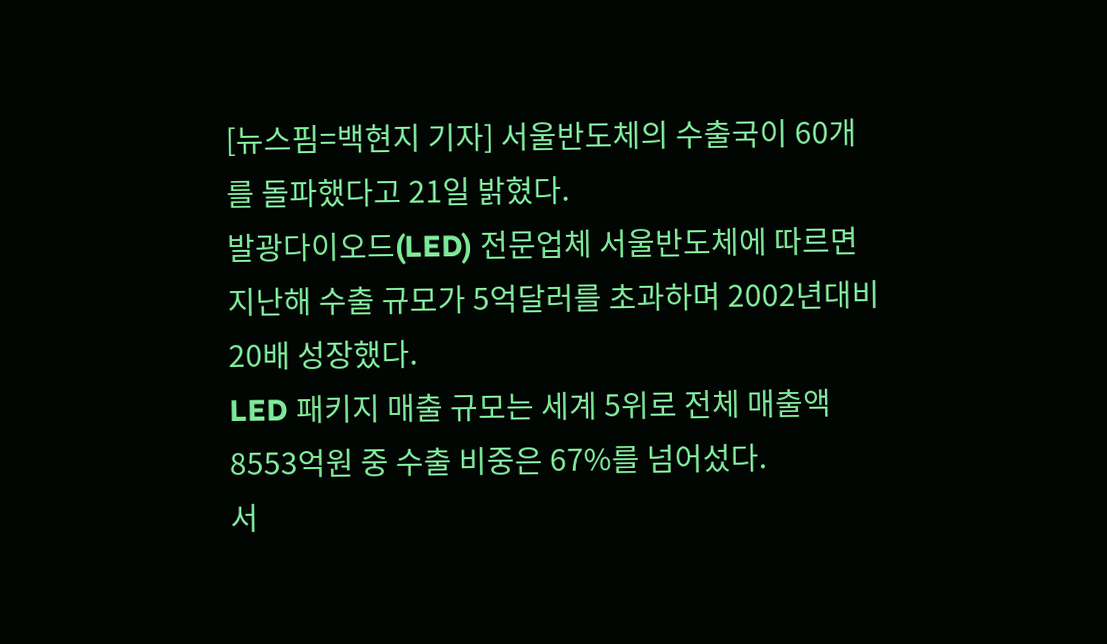[뉴스핌=백현지 기자] 서울반도체의 수출국이 60개를 돌파했다고 21일 밝혔다.
발광다이오드(LED) 전문업체 서울반도체에 따르면 지난해 수출 규모가 5억달러를 초과하며 2002년대비 20배 성장했다.
LED 패키지 매출 규모는 세계 5위로 전체 매출액 8553억원 중 수출 비중은 67%를 넘어섰다.
서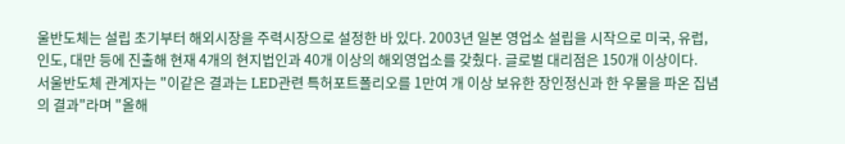울반도체는 설립 초기부터 해외시장을 주력시장으로 설정한 바 있다. 2003년 일본 영업소 설립을 시작으로 미국, 유럽, 인도, 대만 등에 진출해 현재 4개의 현지법인과 40개 이상의 해외영업소를 갖췄다. 글로벌 대리점은 150개 이상이다.
서울반도체 관계자는 "이같은 결과는 LED관련 특허포트폴리오를 1만여 개 이상 보유한 장인정신과 한 우물을 파온 집념의 결과"라며 "올해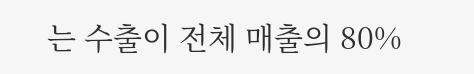는 수출이 전체 매출의 80%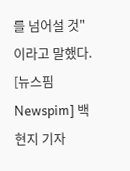를 넘어설 것"이라고 말했다.
[뉴스핌 Newspim] 백현지 기자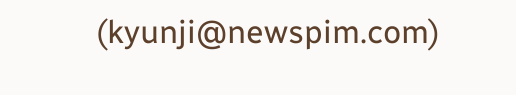(kyunji@newspim.com)